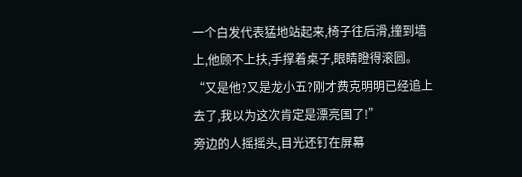一个白发代表猛地站起来,椅子往后滑,撞到墙上,他顾不上扶,手撑着桌子,眼睛瞪得滚圆。
“又是他?又是龙小五?刚才费克明明已经追上去了,我以为这次肯定是漂亮国了!”
旁边的人摇摇头,目光还钉在屏幕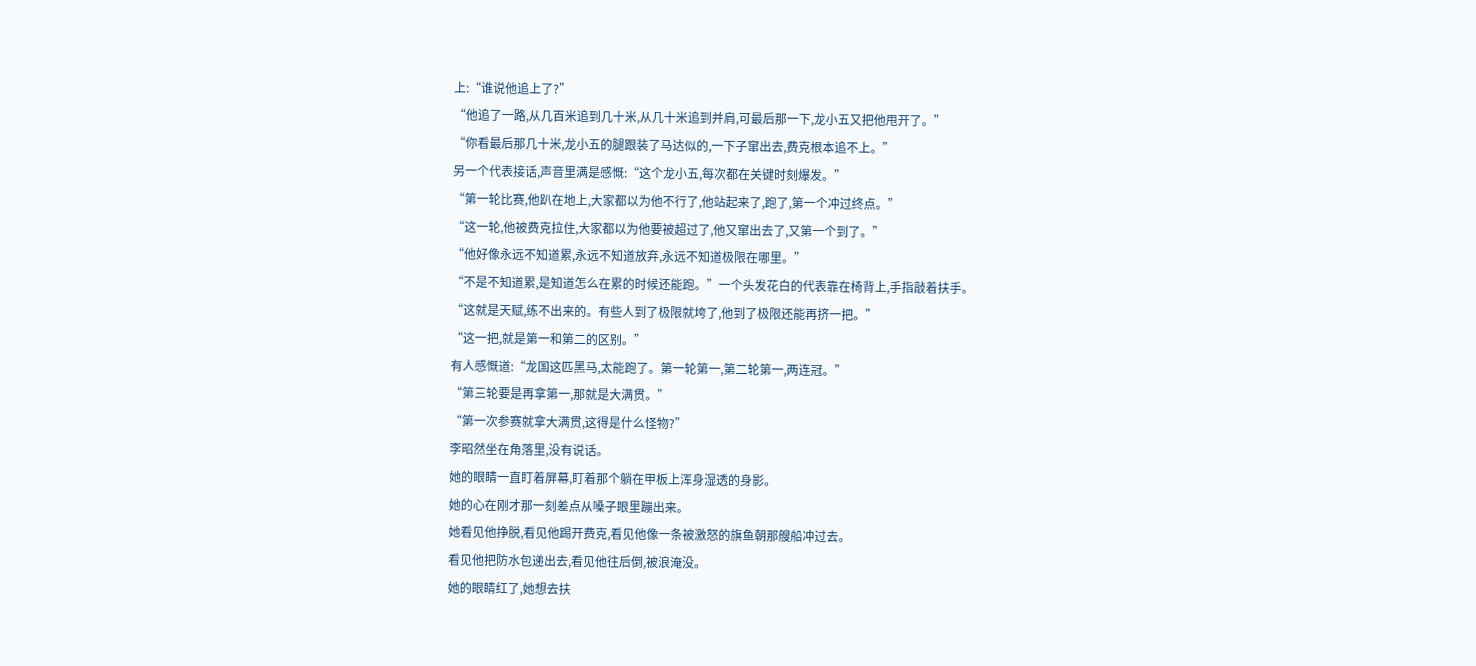上:“谁说他追上了?”
“他追了一路,从几百米追到几十米,从几十米追到并肩,可最后那一下,龙小五又把他甩开了。”
“你看最后那几十米,龙小五的腿跟装了马达似的,一下子窜出去,费克根本追不上。”
另一个代表接话,声音里满是感慨:“这个龙小五,每次都在关键时刻爆发。”
“第一轮比赛,他趴在地上,大家都以为他不行了,他站起来了,跑了,第一个冲过终点。”
“这一轮,他被费克拉住,大家都以为他要被超过了,他又窜出去了,又第一个到了。”
“他好像永远不知道累,永远不知道放弃,永远不知道极限在哪里。”
“不是不知道累,是知道怎么在累的时候还能跑。”一个头发花白的代表靠在椅背上,手指敲着扶手。
“这就是天赋,练不出来的。有些人到了极限就垮了,他到了极限还能再挤一把。”
“这一把,就是第一和第二的区别。”
有人感慨道:“龙国这匹黑马,太能跑了。第一轮第一,第二轮第一,两连冠。”
“第三轮要是再拿第一,那就是大满贯。”
“第一次参赛就拿大满贯,这得是什么怪物?”
李昭然坐在角落里,没有说话。
她的眼睛一直盯着屏幕,盯着那个躺在甲板上浑身湿透的身影。
她的心在刚才那一刻差点从嗓子眼里蹦出来。
她看见他挣脱,看见他踢开费克,看见他像一条被激怒的旗鱼朝那艘船冲过去。
看见他把防水包递出去,看见他往后倒,被浪淹没。
她的眼睛红了,她想去扶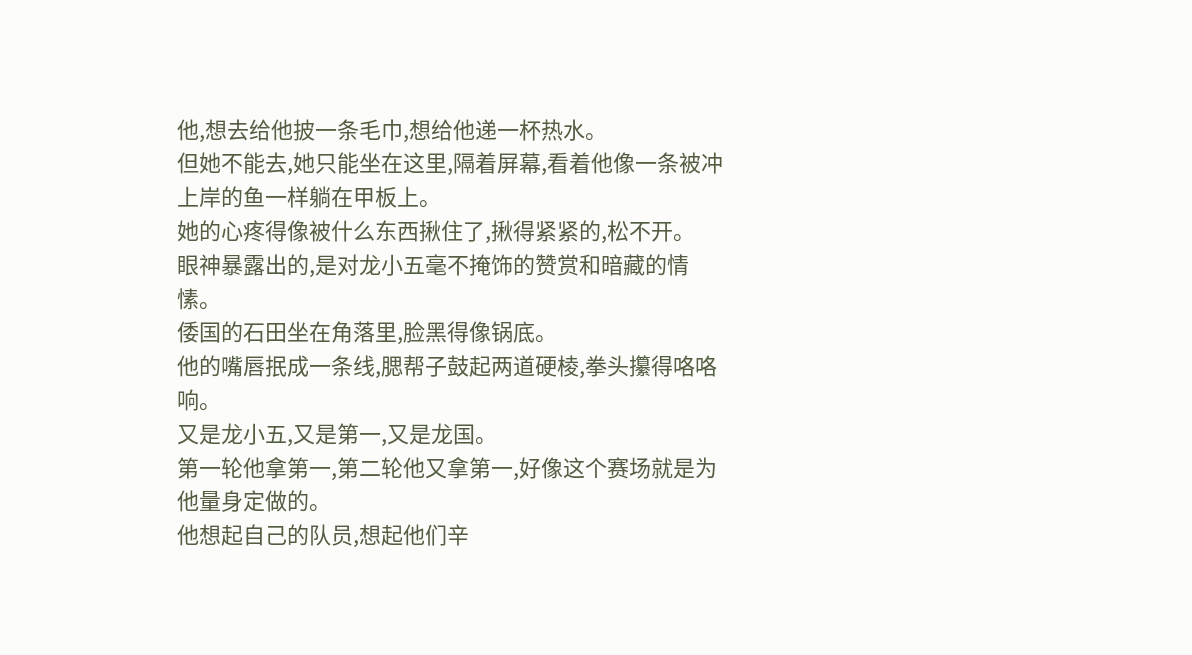他,想去给他披一条毛巾,想给他递一杯热水。
但她不能去,她只能坐在这里,隔着屏幕,看着他像一条被冲上岸的鱼一样躺在甲板上。
她的心疼得像被什么东西揪住了,揪得紧紧的,松不开。
眼神暴露出的,是对龙小五毫不掩饰的赞赏和暗藏的情愫。
倭国的石田坐在角落里,脸黑得像锅底。
他的嘴唇抿成一条线,腮帮子鼓起两道硬棱,拳头攥得咯咯响。
又是龙小五,又是第一,又是龙国。
第一轮他拿第一,第二轮他又拿第一,好像这个赛场就是为他量身定做的。
他想起自己的队员,想起他们辛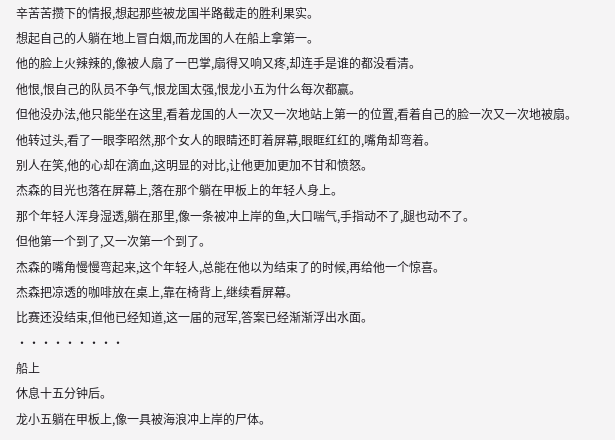辛苦苦攒下的情报,想起那些被龙国半路截走的胜利果实。
想起自己的人躺在地上冒白烟,而龙国的人在船上拿第一。
他的脸上火辣辣的,像被人扇了一巴掌,扇得又响又疼,却连手是谁的都没看清。
他恨,恨自己的队员不争气,恨龙国太强,恨龙小五为什么每次都赢。
但他没办法,他只能坐在这里,看着龙国的人一次又一次地站上第一的位置,看着自己的脸一次又一次地被扇。
他转过头,看了一眼李昭然,那个女人的眼睛还盯着屏幕,眼眶红红的,嘴角却弯着。
别人在笑,他的心却在滴血,这明显的对比,让他更加更加不甘和愤怒。
杰森的目光也落在屏幕上,落在那个躺在甲板上的年轻人身上。
那个年轻人浑身湿透,躺在那里,像一条被冲上岸的鱼,大口喘气,手指动不了,腿也动不了。
但他第一个到了,又一次第一个到了。
杰森的嘴角慢慢弯起来,这个年轻人,总能在他以为结束了的时候,再给他一个惊喜。
杰森把凉透的咖啡放在桌上,靠在椅背上,继续看屏幕。
比赛还没结束,但他已经知道,这一届的冠军,答案已经渐渐浮出水面。
·········
船上
休息十五分钟后。
龙小五躺在甲板上,像一具被海浪冲上岸的尸体。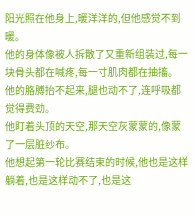阳光照在他身上,暖洋洋的,但他感觉不到暖。
他的身体像被人拆散了又重新组装过,每一块骨头都在喊疼,每一寸肌肉都在抽搐。
他的胳膊抬不起来,腿也动不了,连呼吸都觉得费劲。
他盯着头顶的天空,那天空灰蒙蒙的,像蒙了一层脏纱布。
他想起第一轮比赛结束的时候,他也是这样躺着,也是这样动不了,也是这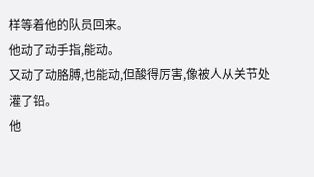样等着他的队员回来。
他动了动手指,能动。
又动了动胳膊,也能动,但酸得厉害,像被人从关节处灌了铅。
他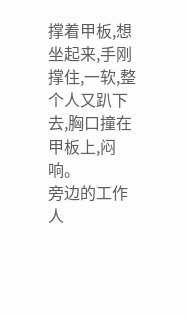撑着甲板,想坐起来,手刚撑住,一软,整个人又趴下去,胸口撞在甲板上,闷响。
旁边的工作人